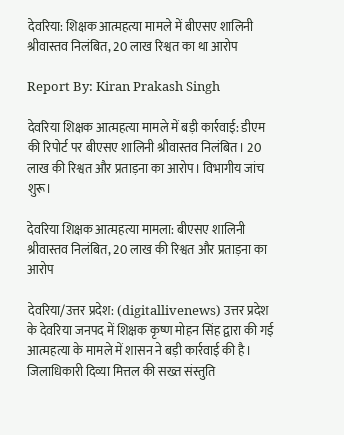देवरिया: शिक्षक आत्महत्या मामले में बीएसए शालिनी श्रीवास्तव निलंबित, 20 लाख रिश्वत का था आरोप

Report By: Kiran Prakash Singh

देवरिया शिक्षक आत्महत्या मामले में बड़ी कार्रवाई: डीएम की रिपोर्ट पर बीएसए शालिनी श्रीवास्तव निलंबित। 20 लाख की रिश्वत और प्रताड़ना का आरोप। विभागीय जांच शुरू।

देवरिया शिक्षक आत्महत्या मामला: बीएसए शालिनी श्रीवास्तव निलंबित, 20 लाख की रिश्वत और प्रताड़ना का आरोप

देवरिया/उत्तर प्रदेश: (digitallivenews) उत्तर प्रदेश के देवरिया जनपद में शिक्षक कृष्ण मोहन सिंह द्वारा की गई आत्महत्या के मामले में शासन ने बड़ी कार्रवाई की है। जिलाधिकारी दिव्या मित्तल की सख्त संस्तुति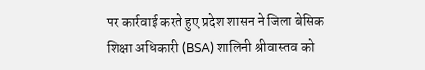पर कार्रवाई करते हुए प्रदेश शासन ने जिला बेसिक शिक्षा अधिकारी (BSA) शालिनी श्रीवास्तव को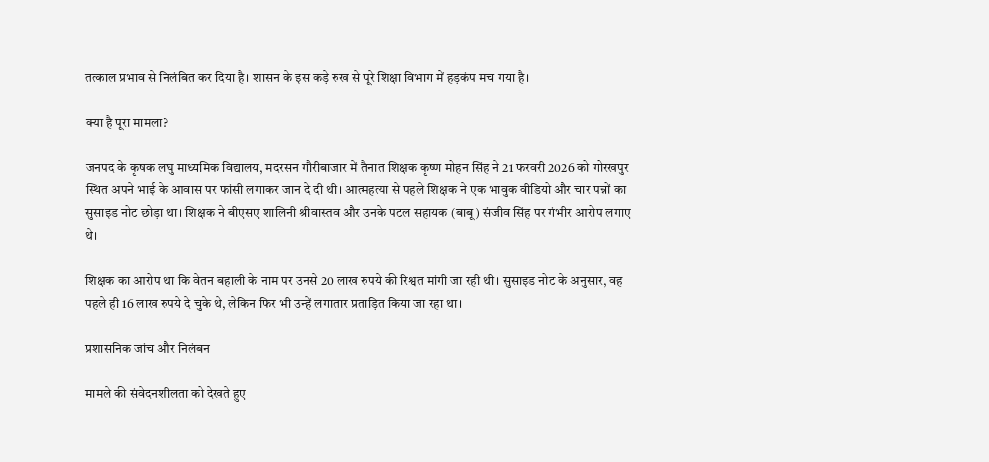तत्काल प्रभाव से निलंबित कर दिया है। शासन के इस कड़े रुख से पूरे शिक्षा विभाग में हड़कंप मच गया है।

क्या है पूरा मामला?

जनपद के कृषक लघु माध्यमिक विद्यालय, मदरसन गौरीबाजार में तैनात शिक्षक कृष्ण मोहन सिंह ने 21 फरवरी 2026 को गोरखपुर स्थित अपने भाई के आवास पर फांसी लगाकर जान दे दी थी। आत्महत्या से पहले शिक्षक ने एक भावुक वीडियो और चार पन्नों का सुसाइड नोट छोड़ा था। शिक्षक ने बीएसए शालिनी श्रीवास्तव और उनके पटल सहायक (बाबू) संजीव सिंह पर गंभीर आरोप लगाए थे।

शिक्षक का आरोप था कि वेतन बहाली के नाम पर उनसे 20 लाख रुपये की रिश्वत मांगी जा रही थी। सुसाइड नोट के अनुसार, वह पहले ही 16 लाख रुपये दे चुके थे, लेकिन फिर भी उन्हें लगातार प्रताड़ित किया जा रहा था।

प्रशासनिक जांच और निलंबन

मामले की संवेदनशीलता को देखते हुए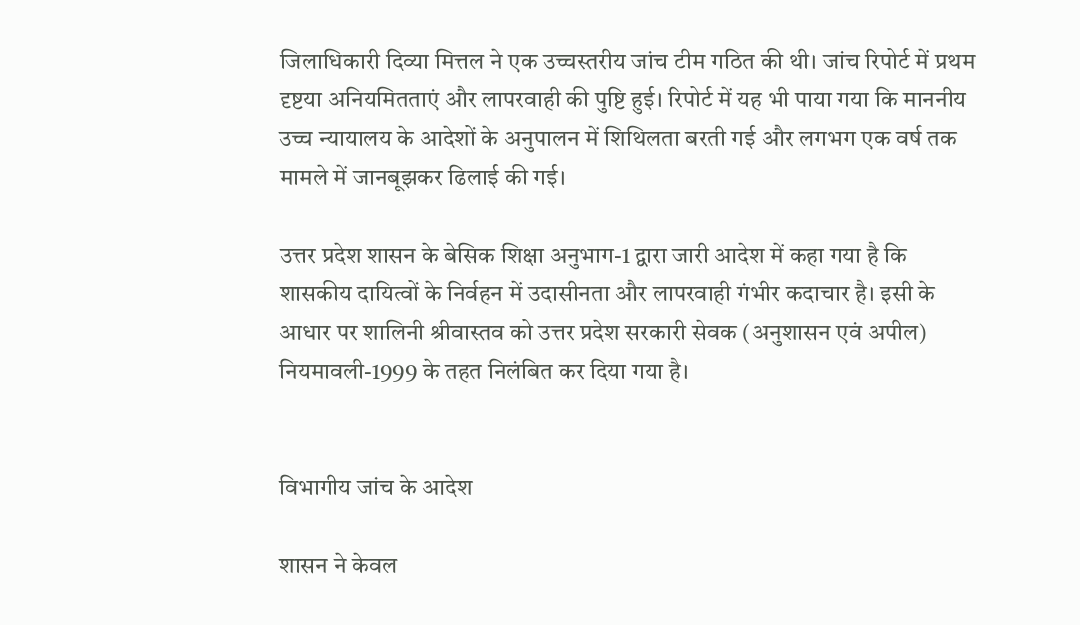जिलाधिकारी दिव्या मित्तल ने एक उच्चस्तरीय जांच टीम गठित की थी। जांच रिपोर्ट में प्रथम दृष्टया अनियमितताएं और लापरवाही की पुष्टि हुई। रिपोर्ट में यह भी पाया गया कि माननीय उच्च न्यायालय के आदेशों के अनुपालन में शिथिलता बरती गई और लगभग एक वर्ष तक मामले में जानबूझकर ढिलाई की गई।

उत्तर प्रदेश शासन के बेसिक शिक्षा अनुभाग-1 द्वारा जारी आदेश में कहा गया है कि शासकीय दायित्वों के निर्वहन में उदासीनता और लापरवाही गंभीर कदाचार है। इसी के आधार पर शालिनी श्रीवास्तव को उत्तर प्रदेश सरकारी सेवक (अनुशासन एवं अपील) नियमावली-1999 के तहत निलंबित कर दिया गया है।


विभागीय जांच के आदेश

शासन ने केवल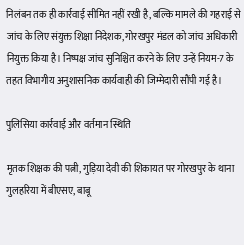निलंबन तक ही कार्रवाई सीमित नहीं रखी है, बल्कि मामले की गहराई से जांच के लिए संयुक्त शिक्षा निदेशक, गोरखपुर मंडल को जांच अधिकारी नियुक्त किया है। निष्पक्ष जांच सुनिश्चित करने के लिए उन्हें नियम-7 के तहत विभागीय अनुशासनिक कार्यवाही की जिम्मेदारी सौंपी गई है।

पुलिसिया कार्रवाई और वर्तमान स्थिति

मृतक शिक्षक की पत्नी, गुड़िया देवी की शिकायत पर गोरखपुर के थाना गुलहरिया में बीएसए, बाबू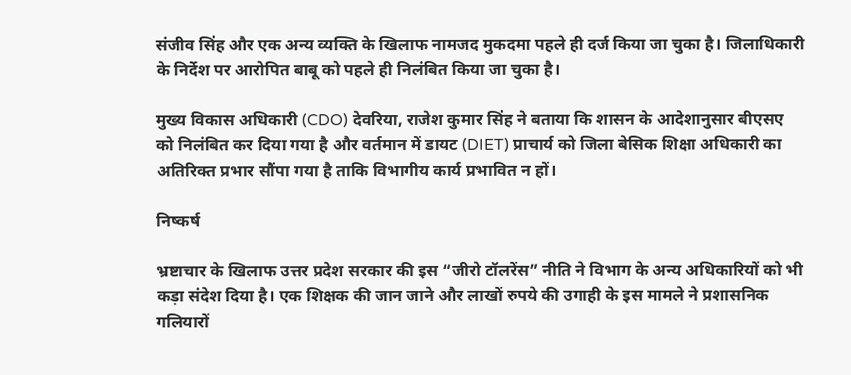संजीव सिंह और एक अन्य व्यक्ति के खिलाफ नामजद मुकदमा पहले ही दर्ज किया जा चुका है। जिलाधिकारी के निर्देश पर आरोपित बाबू को पहले ही निलंबित किया जा चुका है।

मुख्य विकास अधिकारी (CDO) देवरिया, राजेश कुमार सिंह ने बताया कि शासन के आदेशानुसार बीएसए को निलंबित कर दिया गया है और वर्तमान में डायट (DIET) प्राचार्य को जिला बेसिक शिक्षा अधिकारी का अतिरिक्त प्रभार सौंपा गया है ताकि विभागीय कार्य प्रभावित न हों।

निष्कर्ष

भ्रष्टाचार के खिलाफ उत्तर प्रदेश सरकार की इस “जीरो टॉलरेंस” नीति ने विभाग के अन्य अधिकारियों को भी कड़ा संदेश दिया है। एक शिक्षक की जान जाने और लाखों रुपये की उगाही के इस मामले ने प्रशासनिक गलियारों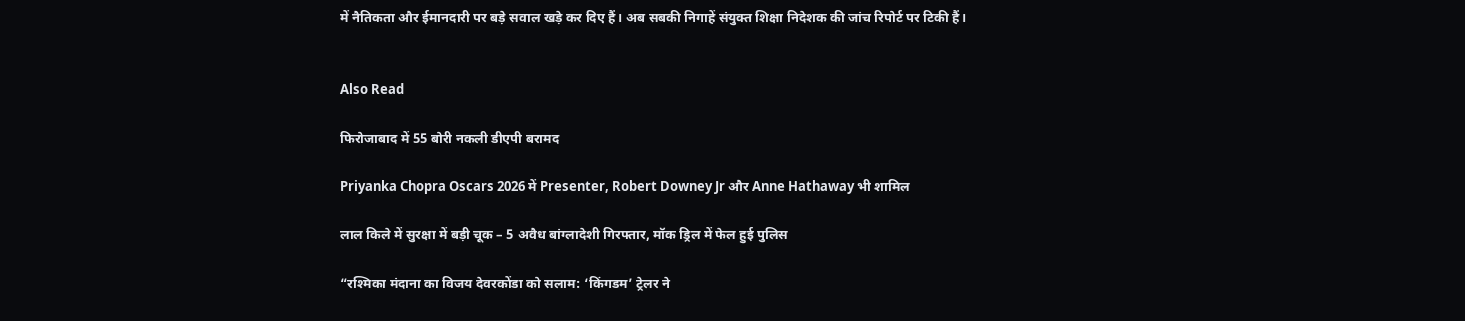में नैतिकता और ईमानदारी पर बड़े सवाल खड़े कर दिए हैं। अब सबकी निगाहें संयुक्त शिक्षा निदेशक की जांच रिपोर्ट पर टिकी हैं।


Also Read

फिरोजाबाद में 55 बोरी नकली डीएपी बरामद

Priyanka Chopra Oscars 2026 में Presenter, Robert Downey Jr और Anne Hathaway भी शामिल

लाल किले में सुरक्षा में बड़ी चूक – 5 अवैध बांग्लादेशी गिरफ्तार, मॉक ड्रिल में फेल हुई पुलिस

“रश्मिका मंदाना का विजय देवरकोंडा को सलाम: ‘किंगडम’ ट्रेलर ने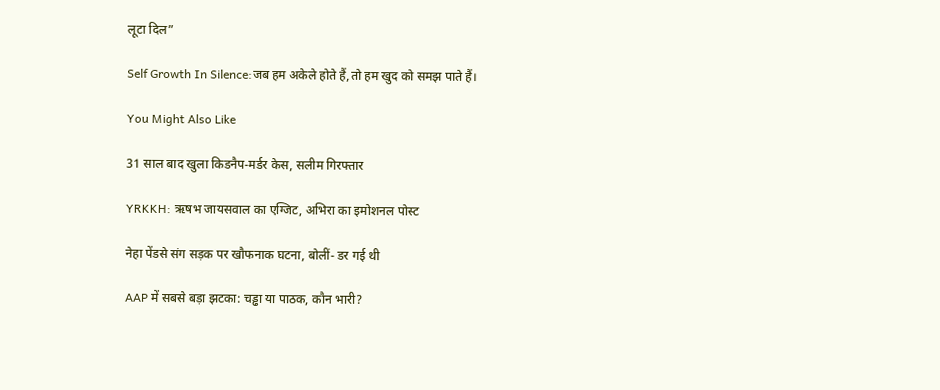लूटा दिल”

Self Growth In Silence:जब हम अकेले होते हैं,तो हम खुद को समझ पाते हैं।

You Might Also Like

31 साल बाद खुला किडनैप-मर्डर केस, सलीम गिरफ्तार

YRKKH: ऋषभ जायसवाल का एग्जिट, अभिरा का इमोशनल पोस्ट

नेहा पेंडसे संग सड़क पर खौफनाक घटना, बोलीं- डर गई थी

AAP में सबसे बड़ा झटका: चड्ढा या पाठक, कौन भारी?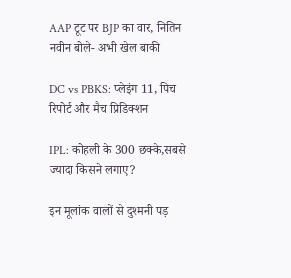AAP टूट पर BJP का वार, नितिन नवीन बोले- अभी खेल बाकी

DC vs PBKS: प्लेइंग 11, पिच रिपोर्ट और मैच प्रिडिक्शन

IPL: कोहली के 300 छक्के,सबसे ज्यादा किसने लगाए?

इन मूलांक वालों से दुश्मनी पड़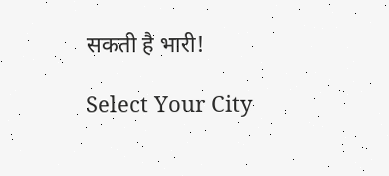सकती है भारी!

Select Your City